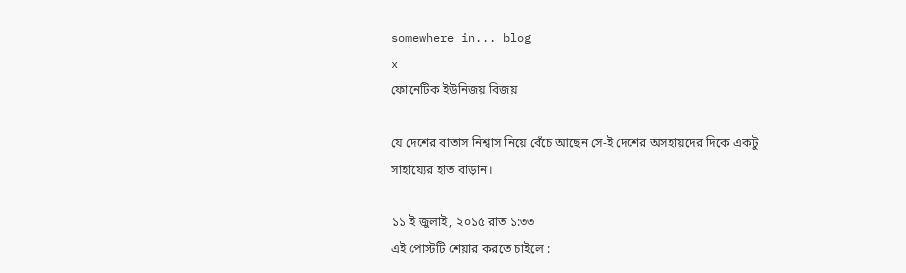somewhere in... blog
x
ফোনেটিক ইউনিজয় বিজয়

যে দেশের বাতাস নিশ্বাস নিয়ে বেঁচে আছেন সে-ই দেশের অসহায়দের দিকে একটু সাহায্যের হাত বাড়ান।

১১ ই জুলাই, ২০১৫ রাত ১:৩৩
এই পোস্টটি শেয়ার করতে চাইলে :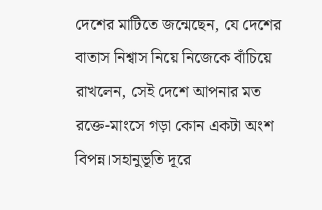দেশের মাটিতে জন্মেছেন, যে দেশের বাতাস নিশ্বাস নিয়ে নিজেকে বাঁচিয়ে রাখলেন, সেই দেশে আপনার মত রক্তে-মাংসে গড়া কোন একটা অংশ বিপন্ন।সহানুভূতি দূরে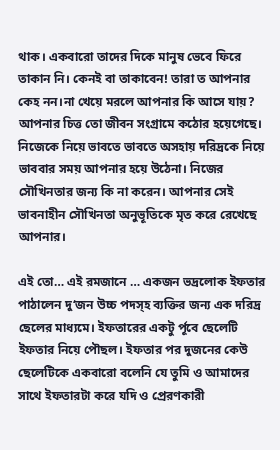থাক। একবারো তাদের দিকে মানুষ ভেবে ফিরে তাকান নি। কেনই বা তাকাবেন! তারা ত আপনার কেহ নন।না খেয়ে মরলে আপনার কি আসে যায়? আপনার চিত্ত তো জীবন সংগ্রামে কঠোর হয়েগেছে। নিজেকে নিয়ে ভাবতে ভাবতে অসহায় দরিদ্রকে নিয়ে ভাববার সময় আপনার হয়ে উঠেনা। নিজের সৌখিনতার জন্য কি না করেন। আপনার সেই ভাবনাহীন সৌখিনতা অনুভূতিকে মৃত করে রেখেছে আপনার।

এই তো… এই রমজানে … একজন ভদ্রলোক ইফতার পাঠালেন দু‘জন উচ্চ পদস্হ ব্যক্তির জন্য এক দরিদ্র ছেলের মাধ্যমে। ইফতারের একটু র্পূবে ছেলেটি ইফতার নিয়ে পৌছল। ইফতার পর দুজনের কেউ ছেলেটিকে একবারো বলেনি যে তুমি ও আমাদের সাথে ইফতারটা করে যদি ও প্রেরণকারী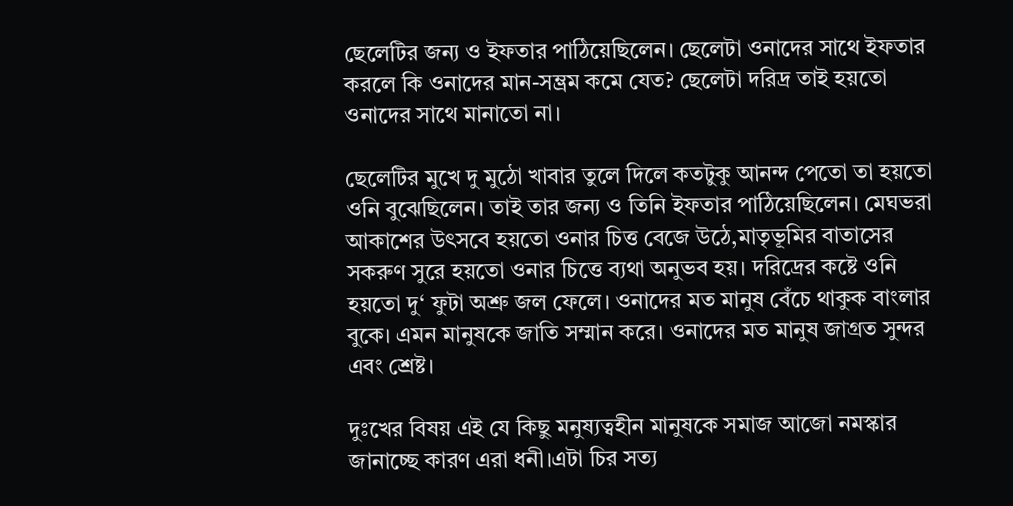ছেলেটির জন্য ও ইফতার পাঠিয়েছিলেন। ছেলেটা ওনাদের সাথে ইফতার করলে কি ওনাদের মান-সম্ভ্রম কমে যেত? ছেলেটা দরিদ্র তাই হয়তো ওনাদের সাথে মানাতো না।

ছেলেটির মুখে দু মুঠো খাবার তুলে দিলে কতটুকু আনন্দ পেতো তা হয়তো ওনি বুঝেছিলেন। তাই তার জন্য ও তিনি ইফতার পাঠিয়েছিলেন। মেঘভরা আকাশের উৎসবে হয়তো ওনার চিত্ত বেজে উঠে,মাতৃভূমির বাতাসের সকরুণ সুরে হয়তো ওনার চিত্তে ব্যথা অনুভব হয়। দরিদ্রের কষ্টে ওনি হয়তো দু‘ ফুটা অশ্রু জল ফেলে। ওনাদের মত মানুষ বেঁচে থাকুক বাংলার বুকে। এমন মানুষকে জাতি সম্মান করে। ওনাদের মত মানুষ জাগ্রত সুন্দর এবং শ্রেষ্ট।

দুঃখের বিষয় এই যে কিছু মনুষ্যত্বহীন মানুষকে সমাজ আজো নমস্কার জানাচ্ছে কারণ এরা ধনী।এটা চির সত্য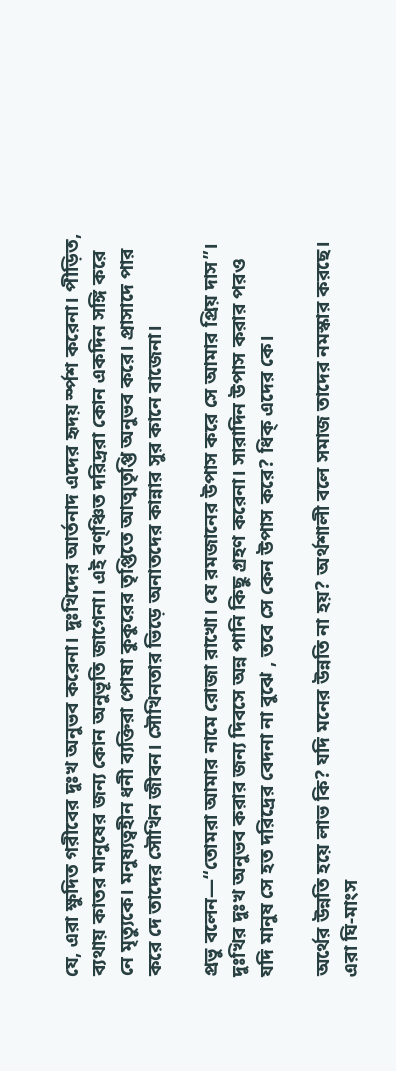যে, এরা ক্ষুদিত গরীবের দুঃখ অনুভব করেনা। দুঃখিদের আর্তনাদ এদের হৃদয় র্স্পশ করেনা। পীড়িত, ব্যথায় কাতর মানুষের জন্য কোন অনুভূতি জাগেনা। এই বণ্ঞ্চিত দরিদ্ররা কোন একদিন সঙ্গি করে নে মৃত্যুকে। মনুষ্যত্বহীন ধনী ব্যক্তিরা পোষা কুকুরের তৃপ্তিতে আত্মতৃপ্তি অনুভব করে। প্রাসাদে পার করে দে তাদের সৌখিন জীবন। সৌখিনতার ভিড়ে অনাতদের কান্নার সুর কানে বাজেনা।

প্রভু বলেন—“তোমরা আমার নামে রোজা রাখো। যে রমজানের উপাস করে সে আমার প্রিয় দাস”। দুঃখির দুঃখ অনুভব করার জন্য দিবসে অন্ন পানি কিছু গ্রহণ করেনা। সারাদিন উপাস করার পরও যদি মানুষ সে হত দরিদ্রের বেদনা না বুঝে , তবে সে কেন উপাস করে? ধিক্ এদের কে।

অর্থের উন্নতি হয়ে লাভ কি? যদি মনের উন্নতি না হয়? অর্থশালী বলে সমাজ তাদের নমস্কার করছে। এরা ঘি-মাংস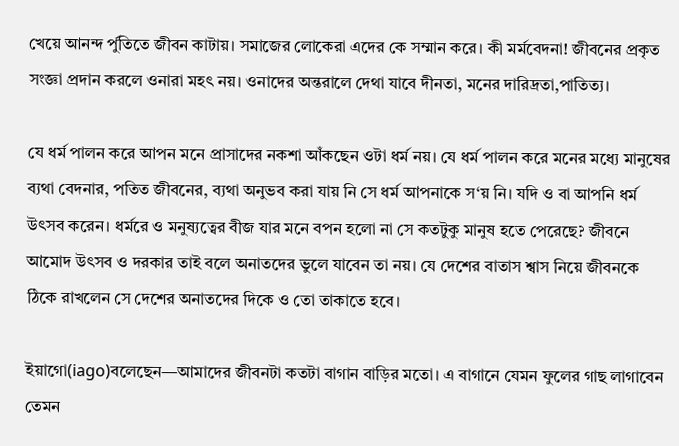খেয়ে আনন্দ র্পুতিতে জীবন কাটায়। সমাজের লোকেরা এদের কে সম্মান করে। কী মর্মবেদনা! জীবনের প্রকৃত সংজ্ঞা প্রদান করলে ওনারা মহৎ নয়। ওনাদের অন্তরালে দেথা যাবে দীনতা, মনের দারিদ্রতা,পাতিত্য।

যে ধর্ম পালন করে আপন মনে প্রাসাদের নকশা আঁকছেন ওটা ধর্ম নয়। যে ধর্ম পালন করে মনের মধ্যে মানুষের ব্যথা বেদনার, পতিত জীবনের, ব্যথা অনুভব করা যায় নি সে ধর্ম আপনাকে স‘য় নি। যদি ও বা আপনি ধর্ম উৎসব করেন। ধর্মরে ও মনুষ্যত্বের বীজ যার মনে বপন হলো না সে কতটুকু মানুষ হতে পেরেছে? জীবনে আমোদ উৎসব ও দরকার তাই বলে অনাতদের ভুলে যাবেন তা নয়। যে দেশের বাতাস শ্বাস নিয়ে জীবনকে ঠিকে রাখলেন সে দেশের অনাতদের দিকে ও তো তাকাতে হবে।

ইয়াগো(iago)বলেছেন—আমাদের জীবনটা কতটা বাগান বাড়ির মতো। এ বাগানে যেমন ফুলের গাছ লাগাবেন তেমন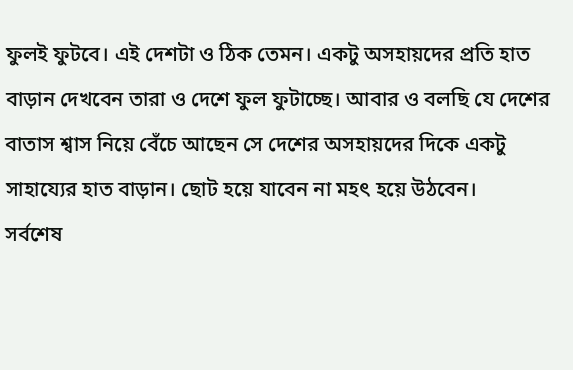ফুলই ফুটবে। এই দেশটা ও ঠিক তেমন। একটু অসহায়দের প্রতি হাত বাড়ান দেখবেন তারা ও দেশে ফুল ফুটাচ্ছে। আবার ও বলছি যে দেশের বাতাস শ্বাস নিয়ে বেঁচে আছেন সে দেশের অসহায়দের দিকে একটু সাহায্যের হাত বাড়ান। ছোট হয়ে যাবেন না মহৎ হয়ে উঠবেন।
সর্বশেষ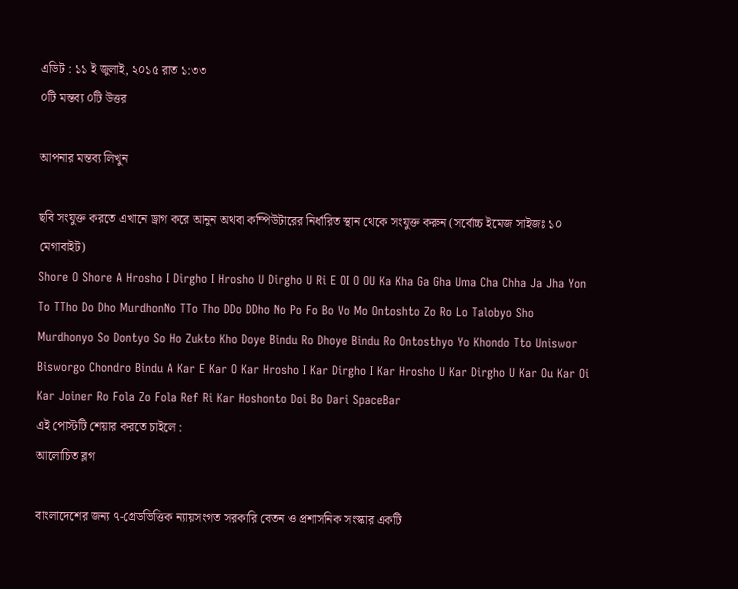এডিট : ১১ ই জুলাই, ২০১৫ রাত ১:৩৩
০টি মন্তব্য ০টি উত্তর

আপনার মন্তব্য লিখুন

ছবি সংযুক্ত করতে এখানে ড্রাগ করে আনুন অথবা কম্পিউটারের নির্ধারিত স্থান থেকে সংযুক্ত করুন (সর্বোচ্চ ইমেজ সাইজঃ ১০ মেগাবাইট)
Shore O Shore A Hrosho I Dirgho I Hrosho U Dirgho U Ri E OI O OU Ka Kha Ga Gha Uma Cha Chha Ja Jha Yon To TTho Do Dho MurdhonNo TTo Tho DDo DDho No Po Fo Bo Vo Mo Ontoshto Zo Ro Lo Talobyo Sho Murdhonyo So Dontyo So Ho Zukto Kho Doye Bindu Ro Dhoye Bindu Ro Ontosthyo Yo Khondo Tto Uniswor Bisworgo Chondro Bindu A Kar E Kar O Kar Hrosho I Kar Dirgho I Kar Hrosho U Kar Dirgho U Kar Ou Kar Oi Kar Joiner Ro Fola Zo Fola Ref Ri Kar Hoshonto Doi Bo Dari SpaceBar
এই পোস্টটি শেয়ার করতে চাইলে :
আলোচিত ব্লগ

বাংলাদেশের জন্য ৭-গ্রেডভিত্তিক ন্যায়সংগত সরকারি বেতন ও প্রশাসনিক সংস্কার একটি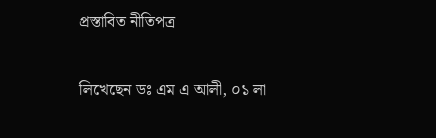প্রস্তাবিত নীতিপত্র

লিখেছেন ডঃ এম এ আলী, ০১ লা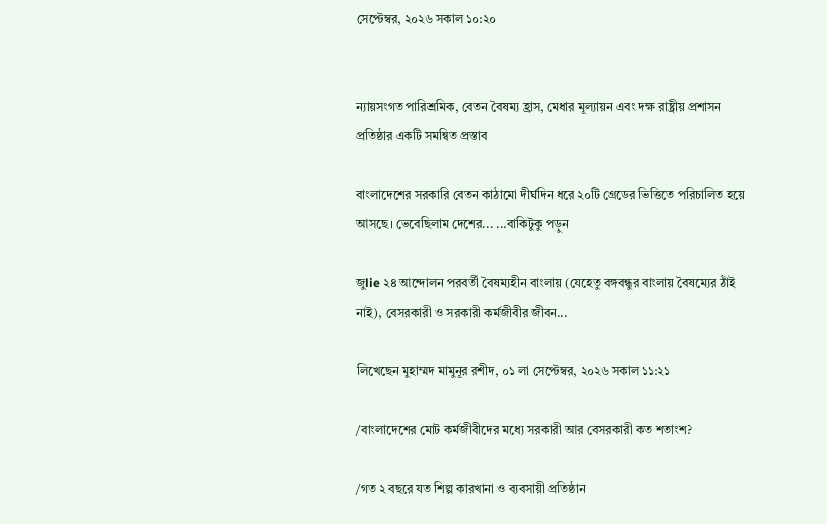সেপ্টেম্বর, ২০২৬ সকাল ১০:২০


ন্যায়সংগত পারিশ্রমিক, বেতন বৈষম্য হ্রাস, মেধার মূল্যায়ন এবং দক্ষ রাষ্ট্রীয় প্রশাসন প্রতিষ্ঠার একটি সমন্বিত প্রস্তাব

বাংলাদেশের সরকারি বেতন কাঠামো দীর্ঘদিন ধরে ২০টি গ্রেডের ভিত্তিতে পরিচালিত হয়ে আসছে। ভেবেছিলাম দেশের... ...বাকিটুকু পড়ুন

জুlie ২৪ আন্দোলন পরবর্তী বৈষম্যহীন বাংলায় (যেহেতু বঙ্গবন্ধুর বাংলায় বৈষম্যের ঠাঁই নাই), বেসরকারী ও সরকারী কর্মজীবীর জীবন...

লিখেছেন মুহাম্মদ মামুনূর রশীদ, ০১ লা সেপ্টেম্বর, ২০২৬ সকাল ১১:২১

/বাংলাদেশের মোট কর্মজীবীদের মধ্যে সরকারী আর বেসরকারী কত শতাংশ?

/গত ২ বছরে যত শিল্প কারখানা ও ব্যবসায়ী প্রতিষ্ঠান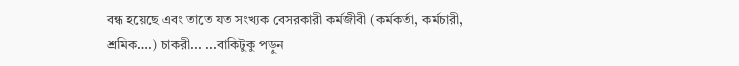বন্ধ হয়েছে এবং তাতে যত সংখ্যক বেসরকারী কর্মজীবী (কর্মকর্তা, কর্মচারী, শ্রমিক….) চাকরী... ...বাকিটুকু পড়ুন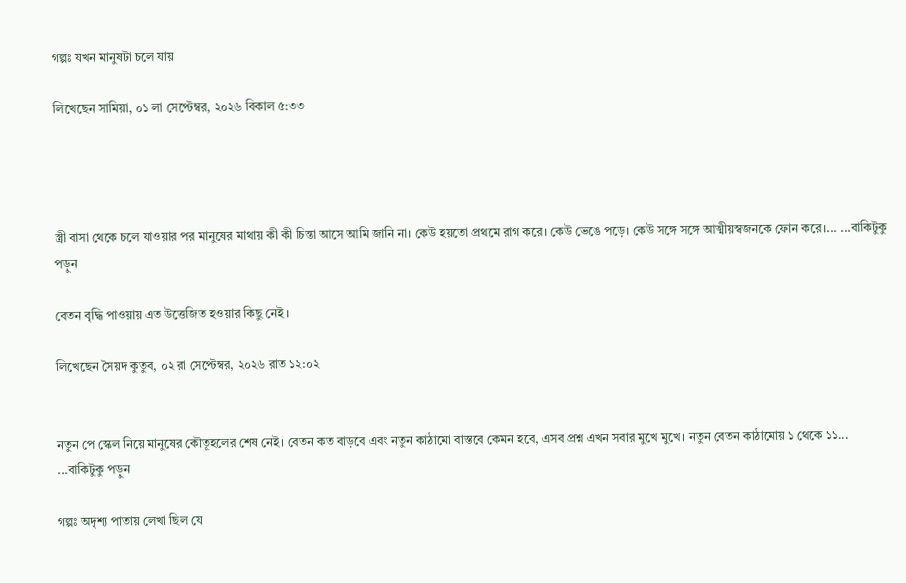গল্পঃ যখন মানুষটা চলে যায়

লিখেছেন সামিয়া, ০১ লা সেপ্টেম্বর, ২০২৬ বিকাল ৫:৩৩




স্ত্রী বাসা থেকে চলে যাওয়ার পর মানুষের মাথায় কী কী চিন্তা আসে আমি জানি না। কেউ হয়তো প্রথমে রাগ করে। কেউ ভেঙে পড়ে। কেউ সঙ্গে সঙ্গে আত্মীয়স্বজনকে ফোন করে।... ...বাকিটুকু পড়ুন

বেতন বৃদ্ধি পাওয়ায় এত উত্তেজিত হওয়ার কিছু নেই ।

লিখেছেন সৈয়দ কুতুব, ০২ রা সেপ্টেম্বর, ২০২৬ রাত ১২:০২


নতুন পে স্কেল নিয়ে মানুষের কৌতূহলের শেষ নেই। বেতন কত বাড়বে এবং নতুন কাঠামো বাস্তবে কেমন হবে, এসব প্রশ্ন এখন সবার মুখে মুখে। নতুন বেতন কাঠামোয় ১ থেকে ১১... ...বাকিটুকু পড়ুন

গল্পঃ অদৃশ্য পাতায় লেখা ছিল যে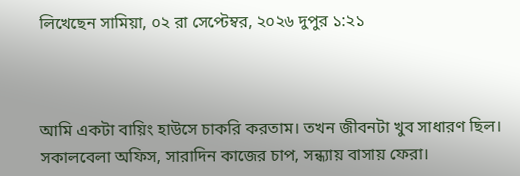লিখেছেন সামিয়া, ০২ রা সেপ্টেম্বর, ২০২৬ দুপুর ১:২১



আমি একটা বায়িং হাউসে চাকরি করতাম। তখন জীবনটা খুব সাধারণ ছিল। সকালবেলা অফিস, সারাদিন কাজের চাপ, সন্ধ্যায় বাসায় ফেরা।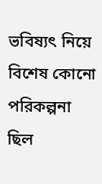ভবিষ্যৎ নিয়ে বিশেষ কোনো পরিকল্পনা ছিল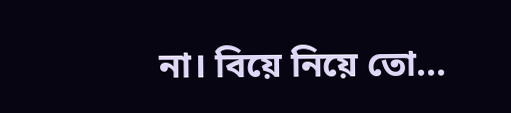না। বিয়ে নিয়ে তো...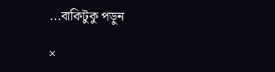...বাকিটুকু পড়ুন

×